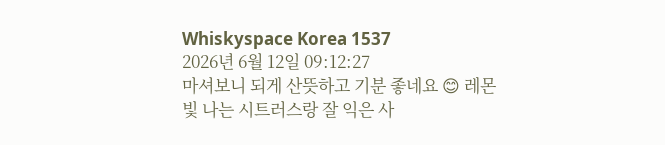Whiskyspace Korea 1537
2026년 6월 12일 09:12:27
마셔보니 되게 산뜻하고 기분 좋네요 😊 레몬빛 나는 시트러스랑 잘 익은 사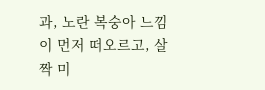과, 노란 복숭아 느낌이 먼저 떠오르고, 살짝 미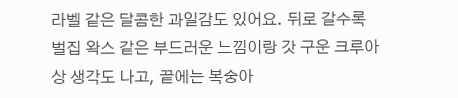라벨 같은 달콤한 과일감도 있어요. 뒤로 갈수록 벌집 왁스 같은 부드러운 느낌이랑 갓 구운 크루아상 생각도 나고, 끝에는 복숭아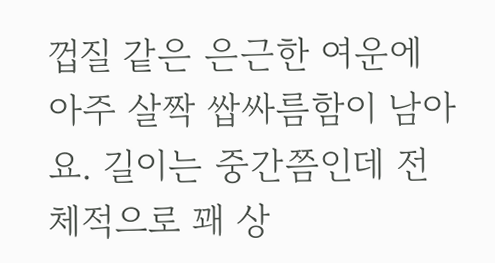껍질 같은 은근한 여운에 아주 살짝 쌉싸름함이 남아요. 길이는 중간쯤인데 전체적으로 꽤 상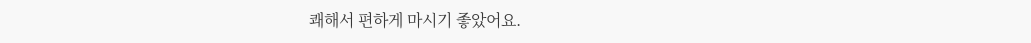쾌해서 편하게 마시기 좋았어요.